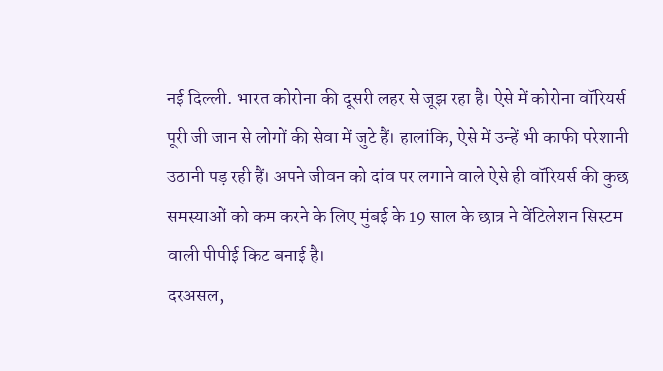नई दिल्ली. भारत कोरोना की दूसरी लहर से जूझ रहा है। ऐसे में कोरोना वॉरियर्स पूरी जी जान से लोगों की सेवा में जुटे हैं। हालांकि, ऐसे में उन्हें भी काफी परेशानी उठानी पड़ रही हैं। अपने जीवन को दांव पर लगाने वाले ऐसे ही वॉरियर्स की कुछ समस्याओं को कम करने के लिए मुंबई के 19 साल के छात्र ने वेंटिलेशन सिस्टम वाली पीपीई किट बनाई है।
दरअसल,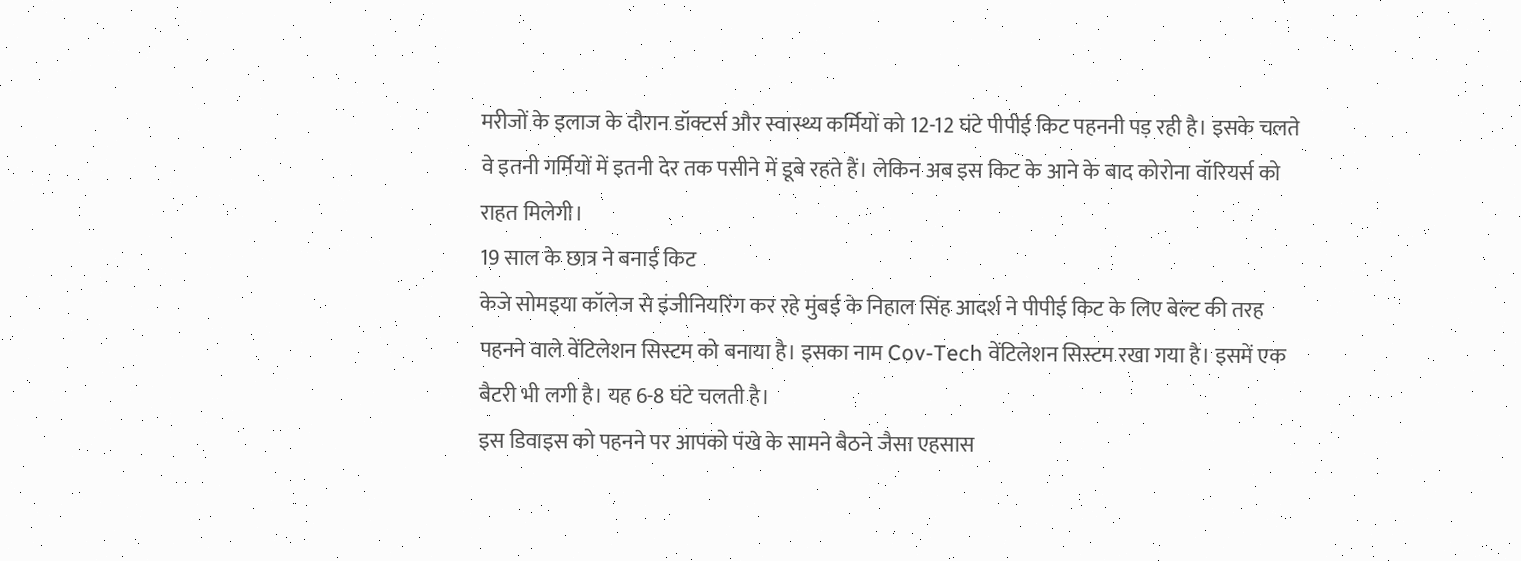मरीजों के इलाज के दौरान डॉक्टर्स और स्वास्थ्य कर्मियों को 12-12 घंटे पीपीई किट पहननी पड़ रही है। इसके चलते वे इतनी गर्मियों में इतनी देर तक पसीने में डूबे रहते हैं। लेकिन अब इस किट के आने के बाद कोरोना वॉरियर्स को राहत मिलेगी।
19 साल के छात्र ने बनाई किट
केजे सोमइया कॉलेज से इंजीनियरिंग कर रहे मुंबई के निहाल सिंह आदर्श ने पीपीई किट के लिए बेल्ट की तरह पहनने वाले वेंटिलेशन सिस्टम को बनाया है। इसका नाम Cov-Tech वेंटिलेशन सिस्टम रखा गया है। इसमें एक बैटरी भी लगी है। यह 6-8 घंटे चलती है।
इस डिवाइस को पहनने पर आपको पंखे के सामने बैठने जैसा एहसास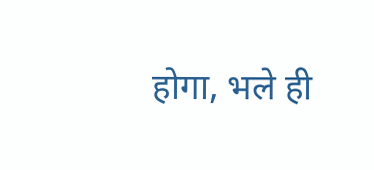होगा, भले ही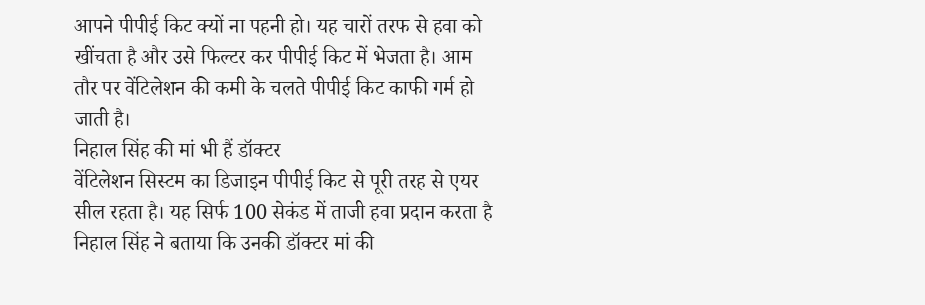आपने पीपीई किट क्यों ना पहनी हो। यह चारों तरफ से हवा को खींचता है और उसे फिल्टर कर पीपीई किट में भेजता है। आम तौर पर वेंटिलेशन की कमी के चलते पीपीई किट काफी गर्म हो जाती है।
निहाल सिंह की मां भी हैं डॉक्टर
वेंटिलेशन सिस्टम का डिजाइन पीपीई किट से पूरी तरह से एयर सील रहता है। यह सिर्फ 100 सेकंड में ताजी हवा प्रदान करता है निहाल सिंह ने बताया कि उनकी डॉक्टर मां की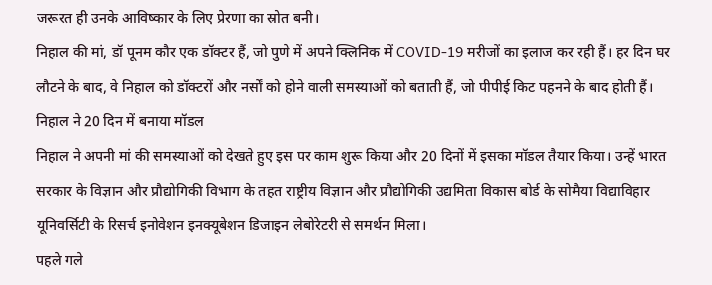जरूरत ही उनके आविष्कार के लिए प्रेरणा का स्रोत बनी।
निहाल की मां, डॉ पूनम कौर एक डॉक्टर हैं, जो पुणे में अपने क्लिनिक में COVID-19 मरीजों का इलाज कर रही हैं। हर दिन घर लौटने के बाद, वे निहाल को डॉक्टरों और नर्सों को होने वाली समस्याओं को बताती हैं, जो पीपीई किट पहनने के बाद होती हैं।
निहाल ने 20 दिन में बनाया मॉडल
निहाल ने अपनी मां की समस्याओं को देखते हुए इस पर काम शुरू किया और 20 दिनों में इसका मॉडल तैयार किया। उन्हें भारत सरकार के विज्ञान और प्रौद्योगिकी विभाग के तहत राष्ट्रीय विज्ञान और प्रौद्योगिकी उद्यमिता विकास बोर्ड के सोमैया विद्याविहार यूनिवर्सिटी के रिसर्च इनोवेशन इनक्यूबेशन डिजाइन लेबोरेटरी से समर्थन मिला।
पहले गले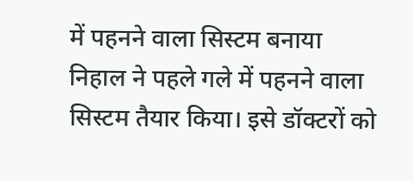में पहनने वाला सिस्टम बनाया
निहाल ने पहले गले में पहनने वाला सिस्टम तैयार किया। इसे डॉक्टरों को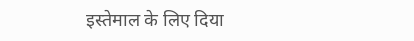इस्तेमाल के लिए दिया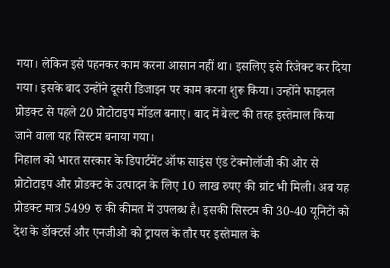गया। लेकिन इसे पहनकर काम करना आसान नहीं था। इसलिए इसे रिजेक्ट कर दिया गया। इसके बाद उन्होंने दूसरी डिजाइन पर काम करना शुरू किया। उन्होंने फाइनल प्रोडक्ट से पहले 20 प्रोटोटाइप मॉडल बनाए। बाद में बेल्ट की तरह इस्तेमाल किया जाने वाला यह सिस्टम बनाया गया।
निहाल को भारत सरकार के डिपार्टमेंट ऑफ साइंस एंड टेक्नोलॉजी की ओर से प्रोटोटाइप और प्रोडक्ट के उत्पादन के लिए 10 लाख रुपए की ग्रांट भी मिली। अब यह प्रोडक्ट मात्र 5499 रु की कीमत में उपलब्ध है। इसकी सिस्टम की 30-40 यूनिटों को देश के डॉक्टर्स और एनजीओ को ट्रायल के तौर पर इस्तेमाल के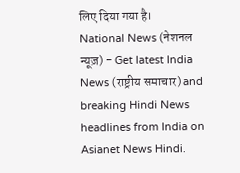लिए दिया गया है।
National News (नेशनल न्यूज़) - Get latest India News (राष्ट्रीय समाचार) and breaking Hindi News headlines from India on Asianet News Hindi.